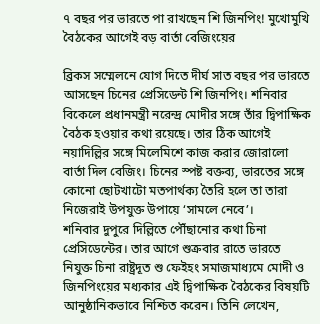৭ বছর পর ভারতে পা রাখছেন শি জিনপিং! মুখোমুখি বৈঠকের আগেই বড় বার্তা বেজিংয়ের

ব্রিকস সম্মেলনে যোগ দিতে দীর্ঘ সাত বছর পর ভারতে আসছেন চিনের প্রেসিডেন্ট শি জিনপিং। শনিবার বিকেলে প্রধানমন্ত্রী নরেন্দ্র মোদীর সঙ্গে তাঁর দ্বিপাক্ষিক বৈঠক হওয়ার কথা রয়েছে। তার ঠিক আগেই নয়াদিল্লির সঙ্গে মিলেমিশে কাজ করার জোরালো বার্তা দিল বেজিং। চিনের স্পষ্ট বক্তব্য, ভারতের সঙ্গে কোনো ছোটখাটো মতপার্থক্য তৈরি হলে তা তারা নিজেরাই উপযুক্ত উপায়ে ‘সামলে নেবে’।
শনিবার দুপুরে দিল্লিতে পৌঁছানোর কথা চিনা প্রেসিডেন্টের। তার আগে শুক্রবার রাতে ভারতে নিযুক্ত চিনা রাষ্ট্রদূত শু ফেইহং সমাজমাধ্যমে মোদী ও জিনপিংয়ের মধ্যকার এই দ্বিপাক্ষিক বৈঠকের বিষয়টি আনুষ্ঠানিকভাবে নিশ্চিত করেন। তিনি লেখেন,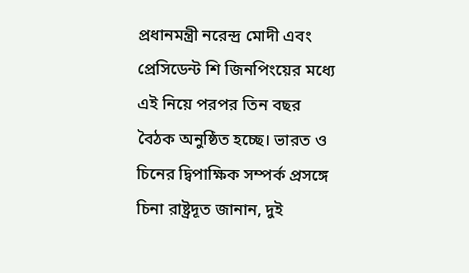প্রধানমন্ত্রী নরেন্দ্র মোদী এবং প্রেসিডেন্ট শি জিনপিংয়ের মধ্যে এই নিয়ে পরপর তিন বছর বৈঠক অনুষ্ঠিত হচ্ছে। ভারত ও চিনের দ্বিপাক্ষিক সম্পর্ক প্রসঙ্গে চিনা রাষ্ট্রদূত জানান, দুই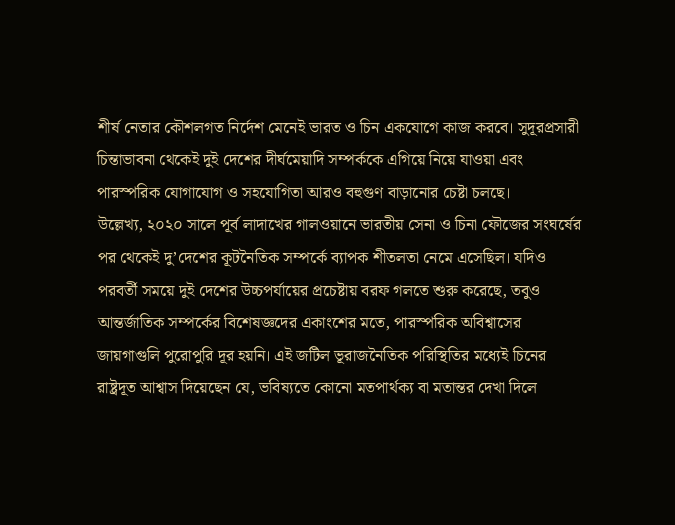শীর্ষ নেতার কৌশলগত নির্দেশ মেনেই ভারত ও চিন একযোগে কাজ করবে। সুদূরপ্রসারী চিন্তাভাবনা থেকেই দুই দেশের দীর্ঘমেয়াদি সম্পর্ককে এগিয়ে নিয়ে যাওয়া এবং পারস্পরিক যোগাযোগ ও সহযোগিতা আরও বহুগুণ বাড়ানোর চেষ্টা চলছে।
উল্লেখ্য, ২০২০ সালে পূর্ব লাদাখের গালওয়ানে ভারতীয় সেনা ও চিনা ফৌজের সংঘর্ষের পর থেকেই দু’দেশের কূটনৈতিক সম্পর্কে ব্যাপক শীতলতা নেমে এসেছিল। যদিও পরবর্তী সময়ে দুই দেশের উচ্চপর্যায়ের প্রচেষ্টায় বরফ গলতে শুরু করেছে, তবুও আন্তর্জাতিক সম্পর্কের বিশেষজ্ঞদের একাংশের মতে, পারস্পরিক অবিশ্বাসের জায়গাগুলি পুরোপুরি দূর হয়নি। এই জটিল ভূরাজনৈতিক পরিস্থিতির মধ্যেই চিনের রাষ্ট্রদূত আশ্বাস দিয়েছেন যে, ভবিষ্যতে কোনো মতপার্থক্য বা মতান্তর দেখা দিলে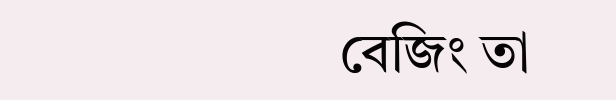বেজিং তা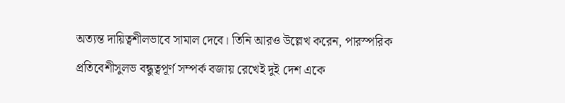অত্যন্ত দায়িত্বশীলভাবে সামাল দেবে। তিনি আরও উল্লেখ করেন, পারস্পরিক প্রতিবেশীসুলভ বন্ধুত্বপূর্ণ সম্পর্ক বজায় রেখেই দুই দেশ একে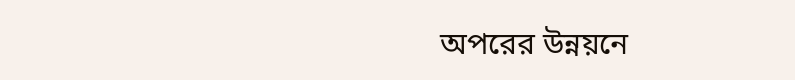অপরের উন্নয়নে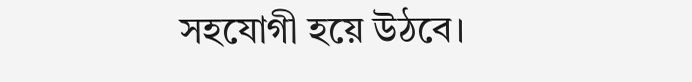সহযোগী হয়ে উঠবে।